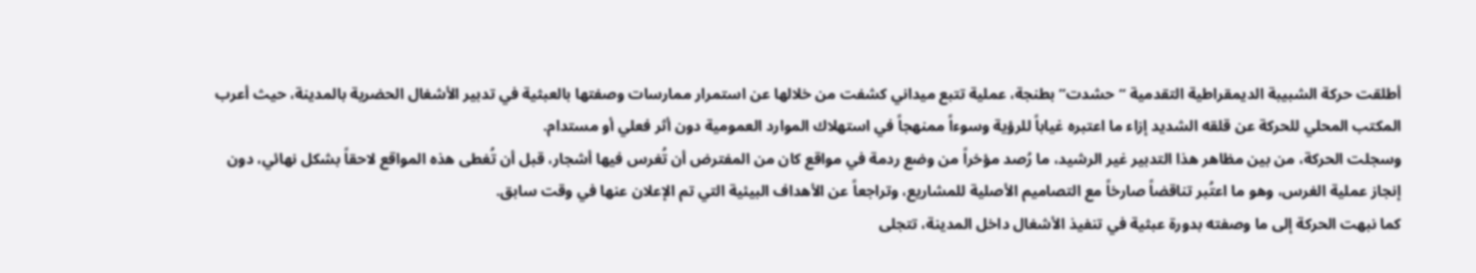أطلقت حركة الشبيبة الديمقراطية التقدمية “حشدت” بطنجة، عملية تتبع ميداني كشفت من خلالها عن استمرار ممارسات وصفتها بالعبثية في تدبير الأشغال الحضرية بالمدينة، حيث أعرب المكتب المحلي للحركة عن قلقه الشديد إزاء ما اعتبره غياباً للرؤية وسوءاً ممنهجاً في استهلاك الموارد العمومية دون أثر فعلي أو مستدام.
وسجلت الحركة، من بين مظاهر هذا التدبير غير الرشيد، ما رُصد مؤخراً من وضع ردمة في مواقع كان من المفترض أن تُغرس فيها أشجار، قبل أن تُغطى هذه المواقع لاحقاً بشكل نهائي، دون إنجاز عملية الغرس، وهو ما اعتُبر تناقضاً صارخاً مع التصاميم الأصلية للمشاريع، وتراجعاً عن الأهداف البيئية التي تم الإعلان عنها في وقت سابق.
كما نبهت الحركة إلى ما وصفته بدورة عبثية في تنفيذ الأشغال داخل المدينة، تتجلى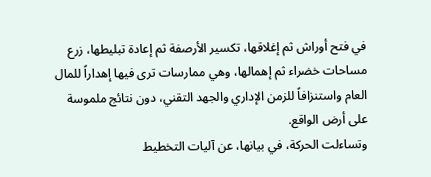في فتح أوراش ثم إغلاقها، تكسير الأرصفة ثم إعادة تبليطها، زرع مساحات خضراء ثم إهمالها، وهي ممارسات ترى فيها إهداراً للمال العام واستنزافاً للزمن الإداري والجهد التقني، دون نتائج ملموسة على أرض الواقع.
وتساءلت الحركة، في بيانها، عن آليات التخطيط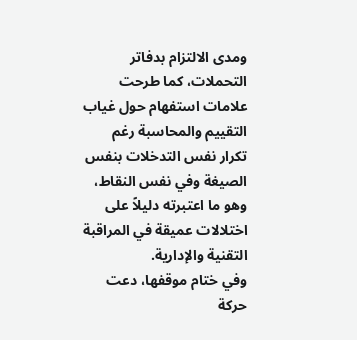ومدى الالتزام بدفاتر التحملات، كما طرحت علامات استفهام حول غياب التقييم والمحاسبة رغم تكرار نفس التدخلات بنفس الصيغة وفي نفس النقاط، وهو ما اعتبرته دليلاً على اختلالات عميقة في المراقبة التقنية والإدارية.
وفي ختام موقفها، دعت حركة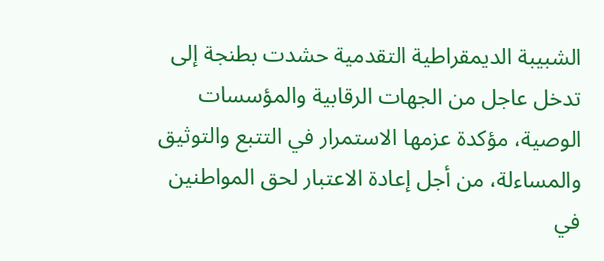الشبيبة الديمقراطية التقدمية حشدت بطنجة إلى تدخل عاجل من الجهات الرقابية والمؤسسات الوصية، مؤكدة عزمها الاستمرار في التتبع والتوثيق والمساءلة، من أجل إعادة الاعتبار لحق المواطنين في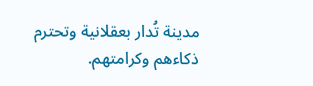مدينة تُدار بعقلانية وتحترم ذكاءهم وكرامتهم.